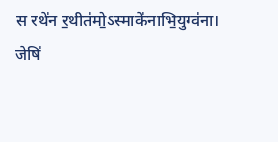स रथे॑न र॒थीत॑मो॒ऽस्माके॑नाभि॒युग्व॑ना। जेषि॑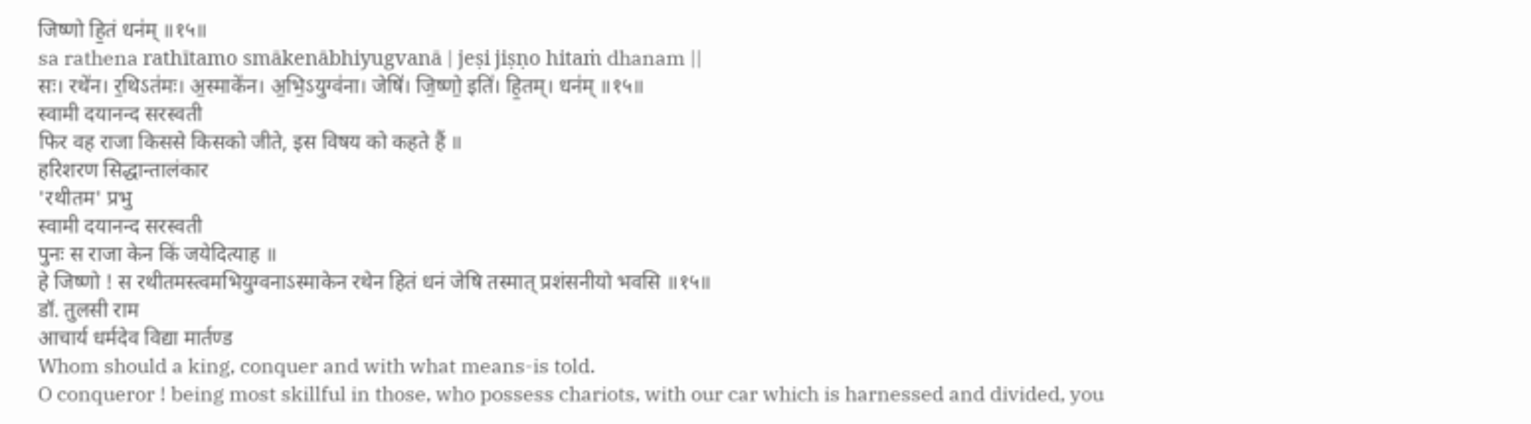जिष्णो हि॒तं धन॑म् ॥१५॥
sa rathena rathītamo smākenābhiyugvanā | jeṣi jiṣṇo hitaṁ dhanam ||
सः। रथे॑न। र॒थिऽत॑मः। अ॒स्माके॑न। अ॒भि॒ऽयुग्व॑ना। जेषि॑। जि॒ष्णो॒ इति॑। हि॒तम्। धन॑म् ॥१५॥
स्वामी दयानन्द सरस्वती
फिर वह राजा किससे किसको जीते, इस विषय को कहते हैं ॥
हरिशरण सिद्धान्तालंकार
'रथीतम' प्रभु
स्वामी दयानन्द सरस्वती
पुनः स राजा केन किं जयेदित्याह ॥
हे जिष्णो ! स रथीतमस्त्वमभियुग्वनाऽस्माकेन रथेन हितं धनं जेषि तस्मात् प्रशंसनीयो भवसि ॥१५॥
डॉ. तुलसी राम
आचार्य धर्मदेव विद्या मार्तण्ड
Whom should a king, conquer and with what means-is told.
O conqueror ! being most skillful in those, who possess chariots, with our car which is harnessed and divided, you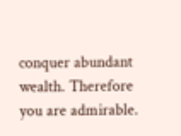conquer abundant wealth. Therefore you are admirable.